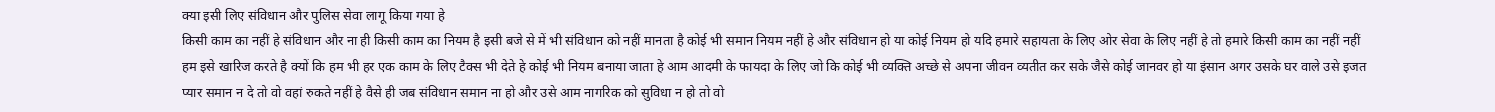क्या इसी लिए संविधान और पुलिस सेवा लागू किया गया हे
किसी काम का नहीं हे संविधान और ना ही किसी काम का नियम है इसी बजे से में भी संविधान को नहीं मानता है कोई भी समान नियम नहीं हे और संविधान हो या कोई नियम हो यदि हमारे सहायता के लिए ओर सेवा के लिए नहीं हे तो हमारे किसी काम का नहीं नहीं हम इसे खारिज करते है क्यों कि हम भी हर एक काम के लिए टैक्स भी देते हे कोई भी नियम बनाया जाता हे आम आदमी के फायदा के लिए जो कि कोई भी व्यक्ति अच्छे से अपना जीवन व्यतीत कर सके जैसे कोई जानवर हो या इंसान अगर उसके घर वाले उसे इजत प्यार समान न दे तो वो वहां रुकते नहीं हे वैसे ही जब संविधान समान ना हो और उसे आम नागरिक को सुविधा न हो तो वो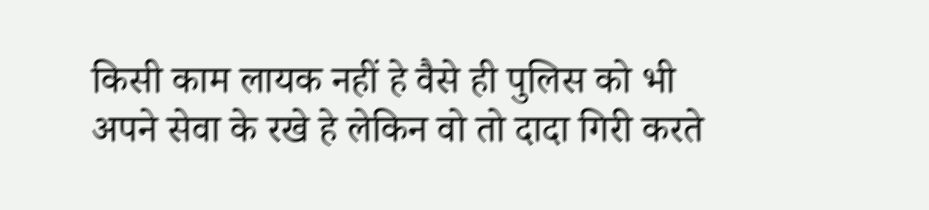किसी काम लायक नहीं हे वैसे ही पुलिस को भी अपने सेवा के रखे हे लेकिन वो तो दादा गिरी करते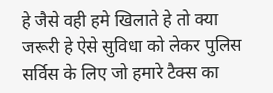हे जैसे वही हमे खिलाते हे तो क्या जरूरी हे ऐसे सुविधा को लेकर पुलिस सर्विस के लिए जो हमारे टैक्स का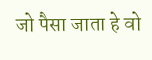जो पैसा जाता हे वो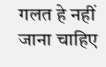गलत हे नहीं जाना चाहिए